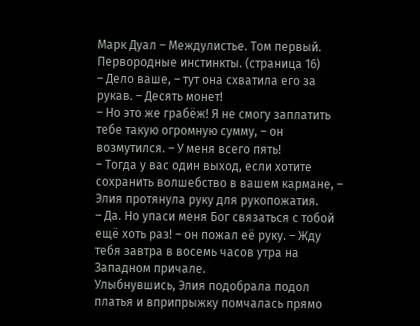Марк Дуал – Междулистье. Том первый. Первородные инстинкты. (страница 16)
– Дело ваше, – тут она схватила его за рукав. – Десять монет!
– Но это же грабёж! Я не смогу заплатить тебе такую огромную сумму, – он возмутился. – У меня всего пять!
– Тогда у вас один выход, если хотите сохранить волшебство в вашем кармане, – Элия протянула руку для рукопожатия.
– Да. Но упаси меня Бог связаться с тобой ещё хоть раз! – он пожал её руку. – Жду тебя завтра в восемь часов утра на Западном причале.
Улыбнувшись, Элия подобрала подол платья и вприпрыжку помчалась прямо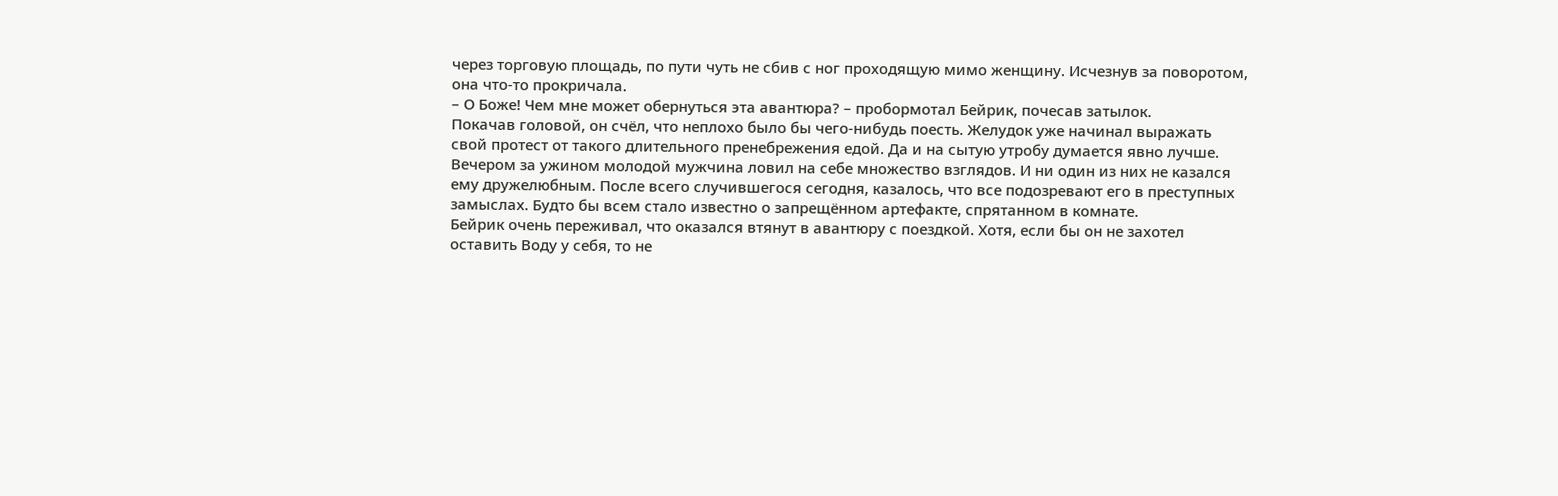через торговую площадь, по пути чуть не сбив с ног проходящую мимо женщину. Исчезнув за поворотом, она что-то прокричала.
– О Боже! Чем мне может обернуться эта авантюра? – пробормотал Бейрик, почесав затылок.
Покачав головой, он счёл, что неплохо было бы чего-нибудь поесть. Желудок уже начинал выражать свой протест от такого длительного пренебрежения едой. Да и на сытую утробу думается явно лучше.
Вечером за ужином молодой мужчина ловил на себе множество взглядов. И ни один из них не казался ему дружелюбным. После всего случившегося сегодня, казалось, что все подозревают его в преступных замыслах. Будто бы всем стало известно о запрещённом артефакте, спрятанном в комнате.
Бейрик очень переживал, что оказался втянут в авантюру с поездкой. Хотя, если бы он не захотел оставить Воду у себя, то не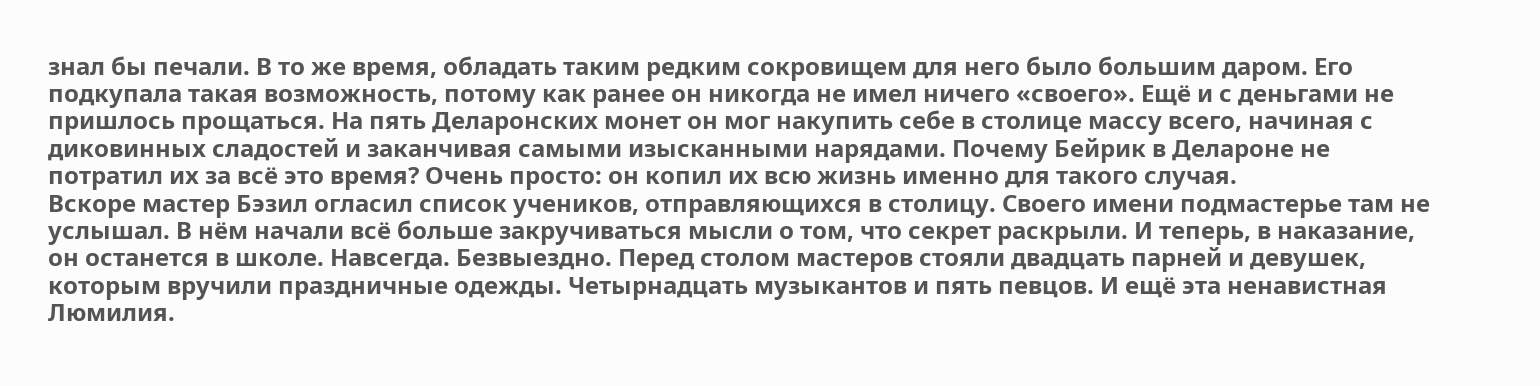знал бы печали. В то же время, обладать таким редким сокровищем для него было большим даром. Его подкупала такая возможность, потому как ранее он никогда не имел ничего «своего». Ещё и с деньгами не пришлось прощаться. На пять Деларонских монет он мог накупить себе в столице массу всего, начиная с диковинных сладостей и заканчивая самыми изысканными нарядами. Почему Бейрик в Делароне не потратил их за всё это время? Очень просто: он копил их всю жизнь именно для такого случая.
Вскоре мастер Бэзил огласил список учеников, отправляющихся в столицу. Своего имени подмастерье там не услышал. В нём начали всё больше закручиваться мысли о том, что секрет раскрыли. И теперь, в наказание, он останется в школе. Навсегда. Безвыездно. Перед столом мастеров стояли двадцать парней и девушек, которым вручили праздничные одежды. Четырнадцать музыкантов и пять певцов. И ещё эта ненавистная Люмилия.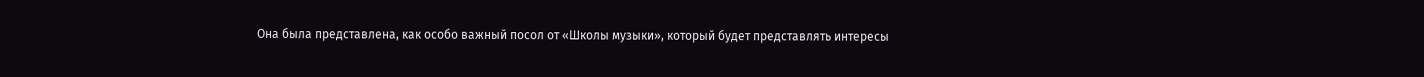Она была представлена, как особо важный посол от «Школы музыки», который будет представлять интересы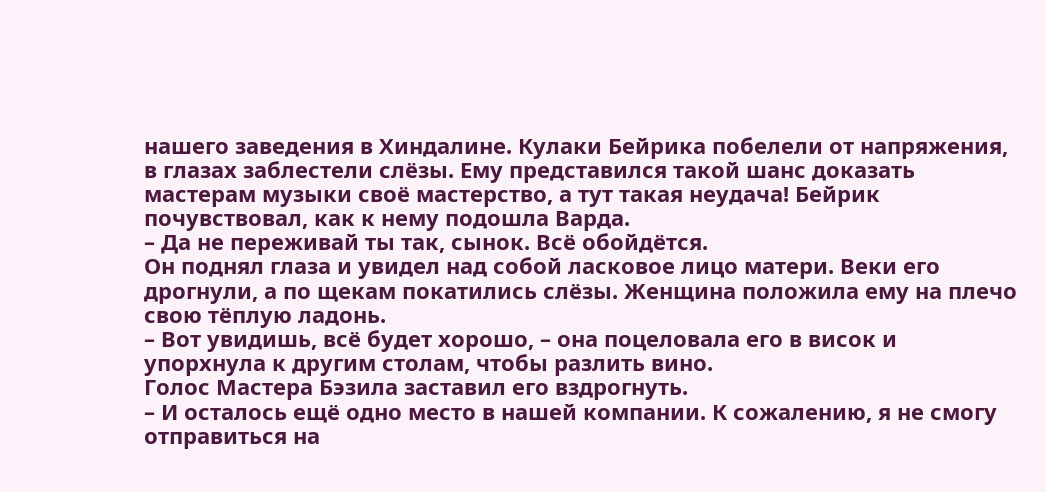нашего заведения в Хиндалине. Кулаки Бейрика побелели от напряжения, в глазах заблестели слёзы. Ему представился такой шанс доказать мастерам музыки своё мастерство, а тут такая неудача! Бейрик почувствовал, как к нему подошла Варда.
– Да не переживай ты так, сынок. Всё обойдётся.
Он поднял глаза и увидел над собой ласковое лицо матери. Веки его дрогнули, а по щекам покатились слёзы. Женщина положила ему на плечо свою тёплую ладонь.
– Вот увидишь, всё будет хорошо, – она поцеловала его в висок и упорхнула к другим столам, чтобы разлить вино.
Голос Мастера Бэзила заставил его вздрогнуть.
– И осталось ещё одно место в нашей компании. К сожалению, я не смогу отправиться на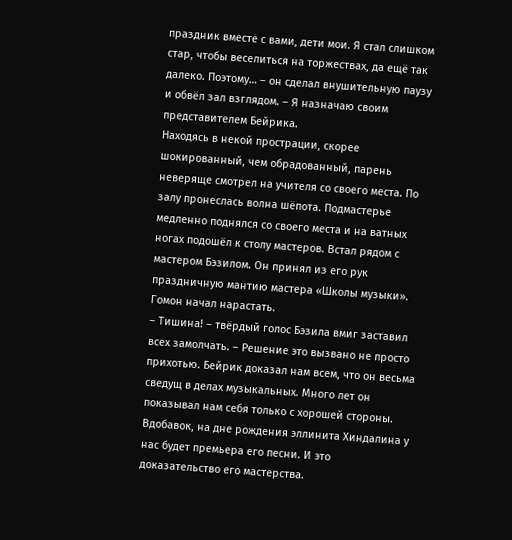праздник вместе с вами, дети мои. Я стал слишком стар, чтобы веселиться на торжествах, да ещё так далеко. Поэтому… – он сделал внушительную паузу и обвёл зал взглядом. – Я назначаю своим представителем Бейрика.
Находясь в некой прострации, скорее шокированный, чем обрадованный, парень неверяще смотрел на учителя со своего места. По залу пронеслась волна шёпота. Подмастерье медленно поднялся со своего места и на ватных ногах подошёл к столу мастеров. Встал рядом с мастером Бэзилом. Он принял из его рук праздничную мантию мастера «Школы музыки». Гомон начал нарастать.
– Тишина! – твёрдый голос Бэзила вмиг заставил всех замолчать. – Решение это вызвано не просто прихотью. Бейрик доказал нам всем, что он весьма сведущ в делах музыкальных. Много лет он показывал нам себя только с хорошей стороны. Вдобавок, на дне рождения эллинита Хиндалина у нас будет премьера его песни. И это доказательство его мастерства.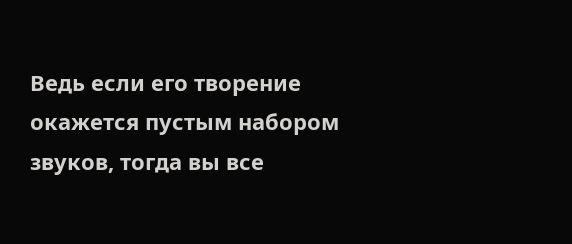Ведь если его творение окажется пустым набором звуков, тогда вы все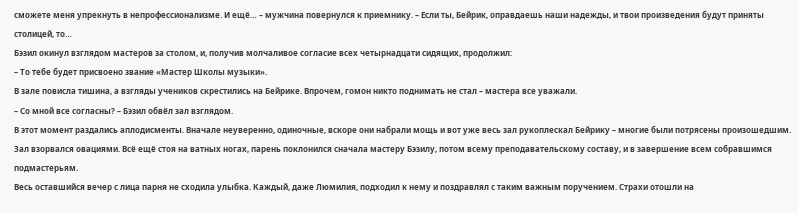сможете меня упрекнуть в непрофессионализме. И ещё… – мужчина повернулся к приемнику. – Если ты, Бейрик, оправдаешь наши надежды, и твои произведения будут приняты столицей, то…
Бэзил окинул взглядом мастеров за столом, и, получив молчаливое согласие всех четырнадцати сидящих, продолжил:
– То тебе будет присвоено звание «Мастер Школы музыки».
В зале повисла тишина, а взгляды учеников скрестились на Бейрике. Впрочем, гомон никто поднимать не стал – мастера все уважали.
– Со мной все согласны? – Бэзил обвёл зал взглядом.
В этот момент раздались аплодисменты. Вначале неуверенно, одиночные, вскоре они набрали мощь и вот уже весь зал рукоплескал Бейрику – многие были потрясены произошедшим. Зал взорвался овациями. Всё ещё стоя на ватных ногах, парень поклонился сначала мастеру Бэзилу, потом всему преподавательскому составу, и в завершение всем собравшимся подмастерьям.
Весь оставшийся вечер с лица парня не сходила улыбка. Каждый, даже Люмилия, подходил к нему и поздравлял с таким важным поручением. Страхи отошли на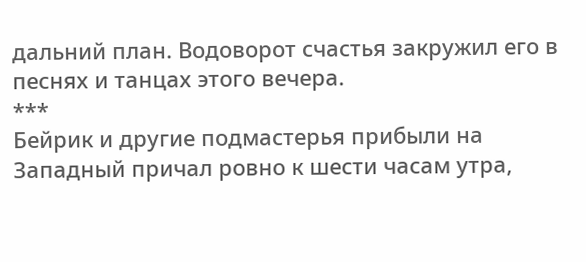дальний план. Водоворот счастья закружил его в песнях и танцах этого вечера.
***
Бейрик и другие подмастерья прибыли на Западный причал ровно к шести часам утра,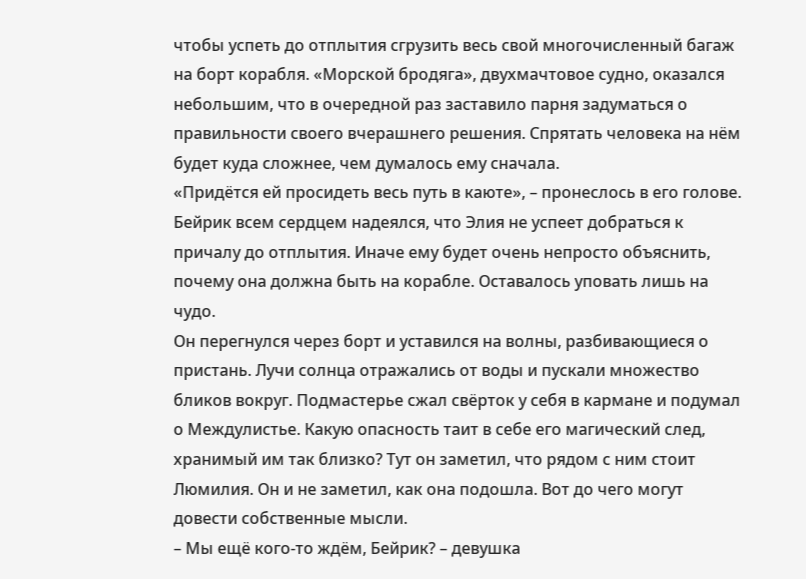чтобы успеть до отплытия сгрузить весь свой многочисленный багаж на борт корабля. «Морской бродяга», двухмачтовое судно, оказался небольшим, что в очередной раз заставило парня задуматься о правильности своего вчерашнего решения. Спрятать человека на нём будет куда сложнее, чем думалось ему сначала.
«Придётся ей просидеть весь путь в каюте», – пронеслось в его голове.
Бейрик всем сердцем надеялся, что Элия не успеет добраться к причалу до отплытия. Иначе ему будет очень непросто объяснить, почему она должна быть на корабле. Оставалось уповать лишь на чудо.
Он перегнулся через борт и уставился на волны, разбивающиеся о пристань. Лучи солнца отражались от воды и пускали множество бликов вокруг. Подмастерье сжал свёрток у себя в кармане и подумал о Междулистье. Какую опасность таит в себе его магический след, хранимый им так близко? Тут он заметил, что рядом с ним стоит Люмилия. Он и не заметил, как она подошла. Вот до чего могут довести собственные мысли.
– Мы ещё кого-то ждём, Бейрик? – девушка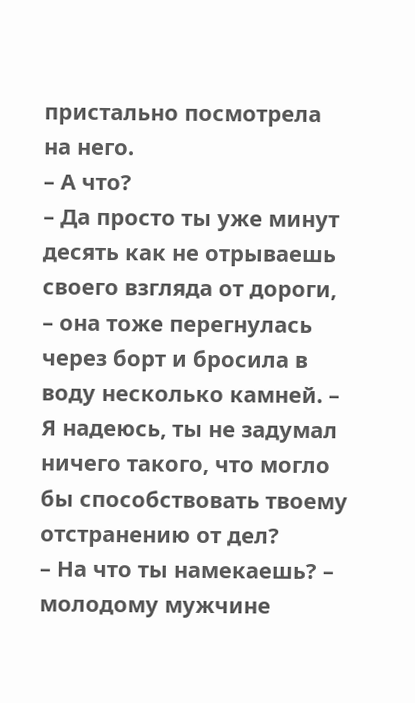пристально посмотрела на него.
– А что?
– Да просто ты уже минут десять как не отрываешь своего взгляда от дороги, – она тоже перегнулась через борт и бросила в воду несколько камней. – Я надеюсь, ты не задумал ничего такого, что могло бы способствовать твоему отстранению от дел?
– На что ты намекаешь? – молодому мужчине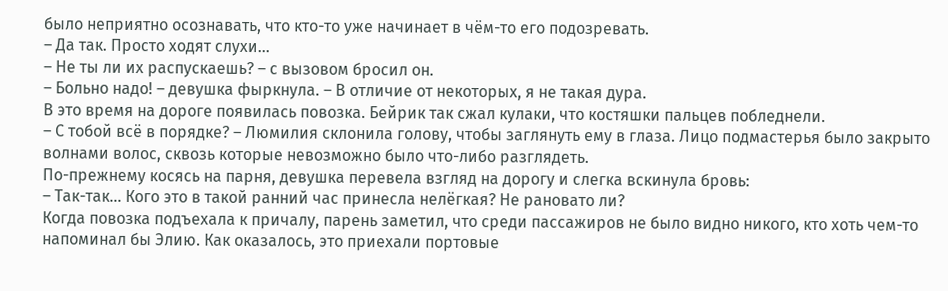было неприятно осознавать, что кто-то уже начинает в чём-то его подозревать.
– Да так. Просто ходят слухи…
– Не ты ли их распускаешь? – с вызовом бросил он.
– Больно надо! – девушка фыркнула. – В отличие от некоторых, я не такая дура.
В это время на дороге появилась повозка. Бейрик так сжал кулаки, что костяшки пальцев побледнели.
– С тобой всё в порядке? – Люмилия склонила голову, чтобы заглянуть ему в глаза. Лицо подмастерья было закрыто волнами волос, сквозь которые невозможно было что-либо разглядеть.
По-прежнему косясь на парня, девушка перевела взгляд на дорогу и слегка вскинула бровь:
– Так-так… Кого это в такой ранний час принесла нелёгкая? Не рановато ли?
Когда повозка подъехала к причалу, парень заметил, что среди пассажиров не было видно никого, кто хоть чем-то напоминал бы Элию. Как оказалось, это приехали портовые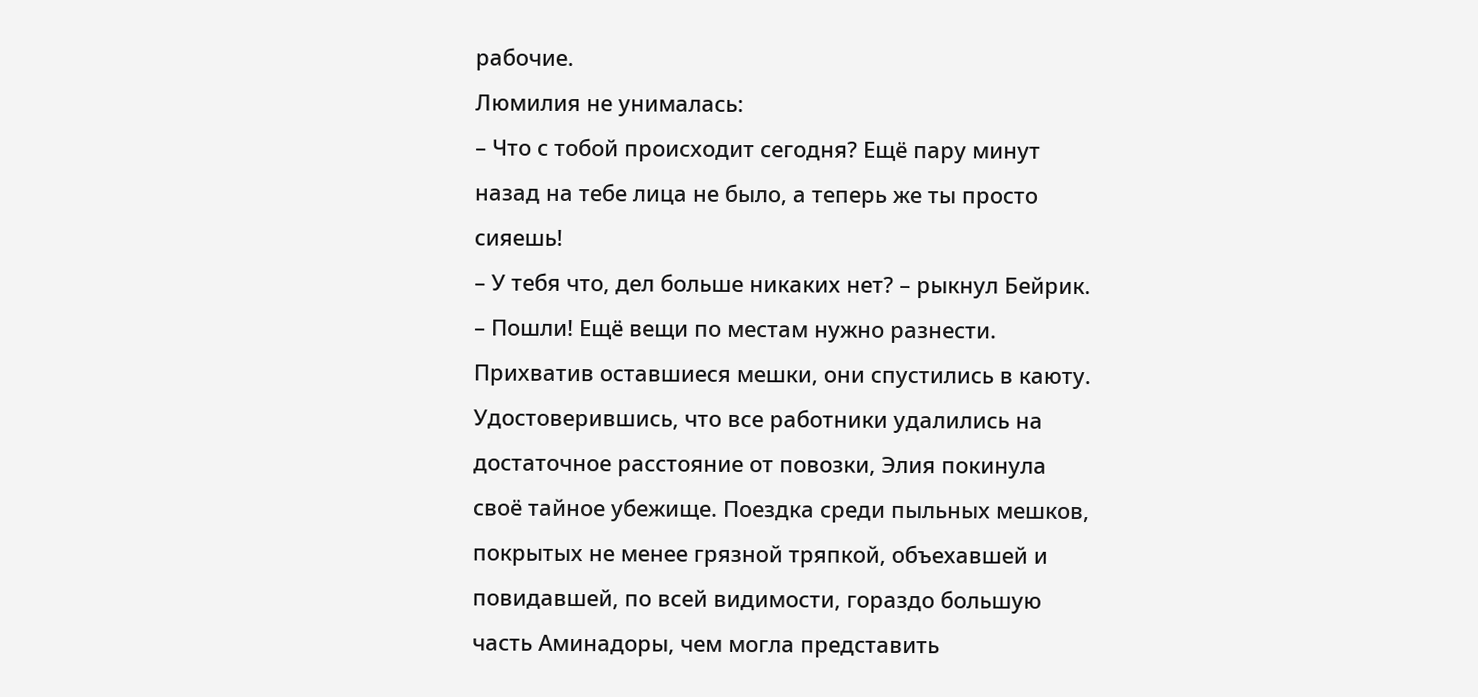рабочие.
Люмилия не унималась:
– Что с тобой происходит сегодня? Ещё пару минут назад на тебе лица не было, а теперь же ты просто сияешь!
– У тебя что, дел больше никаких нет? – рыкнул Бейрик. – Пошли! Ещё вещи по местам нужно разнести.
Прихватив оставшиеся мешки, они спустились в каюту.
Удостоверившись, что все работники удалились на достаточное расстояние от повозки, Элия покинула своё тайное убежище. Поездка среди пыльных мешков, покрытых не менее грязной тряпкой, объехавшей и повидавшей, по всей видимости, гораздо большую часть Аминадоры, чем могла представить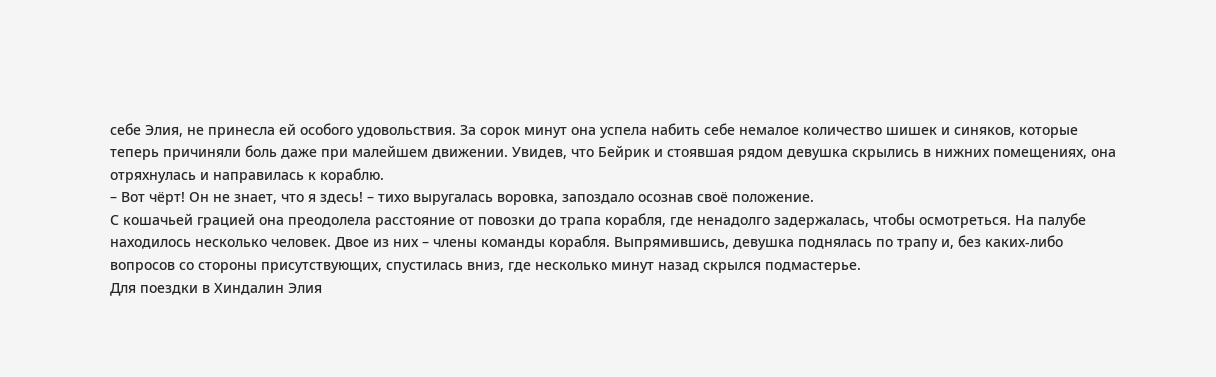себе Элия, не принесла ей особого удовольствия. За сорок минут она успела набить себе немалое количество шишек и синяков, которые теперь причиняли боль даже при малейшем движении. Увидев, что Бейрик и стоявшая рядом девушка скрылись в нижних помещениях, она отряхнулась и направилась к кораблю.
– Вот чёрт! Он не знает, что я здесь! – тихо выругалась воровка, запоздало осознав своё положение.
С кошачьей грацией она преодолела расстояние от повозки до трапа корабля, где ненадолго задержалась, чтобы осмотреться. На палубе находилось несколько человек. Двое из них – члены команды корабля. Выпрямившись, девушка поднялась по трапу и, без каких-либо вопросов со стороны присутствующих, спустилась вниз, где несколько минут назад скрылся подмастерье.
Для поездки в Хиндалин Элия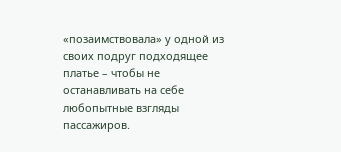«позаимствовала» у одной из своих подруг подходящее платье – чтобы не останавливать на себе любопытные взгляды пассажиров.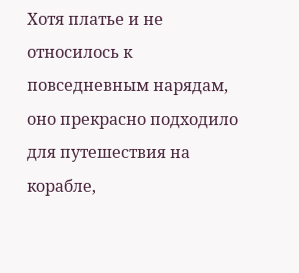Хотя платье и не относилось к повседневным нарядам, оно прекрасно подходило для путешествия на корабле,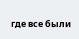где все были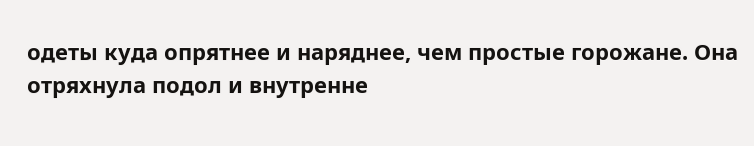одеты куда опрятнее и наряднее, чем простые горожане. Она отряхнула подол и внутренне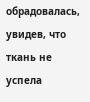обрадовалась, увидев, что ткань не успела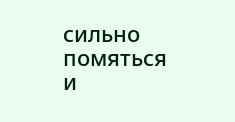сильно помяться и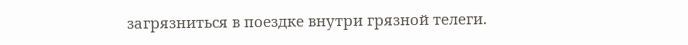загрязниться в поездке внутри грязной телеги.